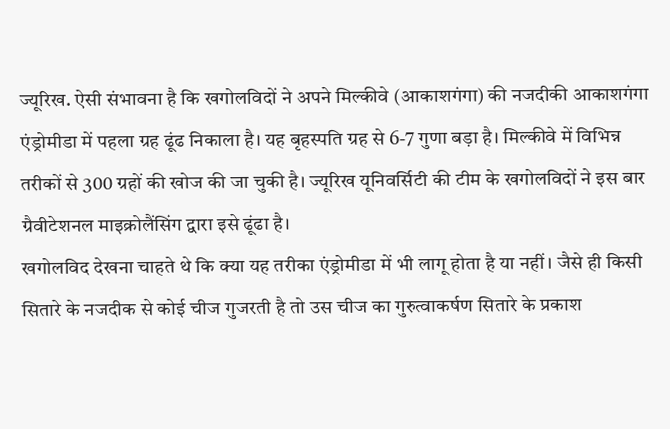ज्यूरिख. ऐसी संभावना है कि खगोलविदों ने अपने मिल्कीवे (आकाशगंगा) की नजदीकी आकाशगंगा एंड्रोमीडा में पहला ग्रह ढूंढ निकाला है। यह बृहस्पति ग्रह से 6-7 गुणा बड़ा है। मिल्कीवे में विभिन्न तरीकों से 300 ग्रहों की खोज की जा चुकी है। ज्यूरिख यूनिवर्सिटी की टीम के खगोलविदों ने इस बार ग्रैवीटेशनल माइक्रोलैंसिंग द्वारा इसे ढूंढा है।
खगोलविद देखना चाहते थे कि क्या यह तरीका एंड्रोमीडा में भी लागू होता है या नहीं। जैसे ही किसी सितारे के नजदीक से कोई चीज गुजरती है तो उस चीज का गुरुत्वाकर्षण सितारे के प्रकाश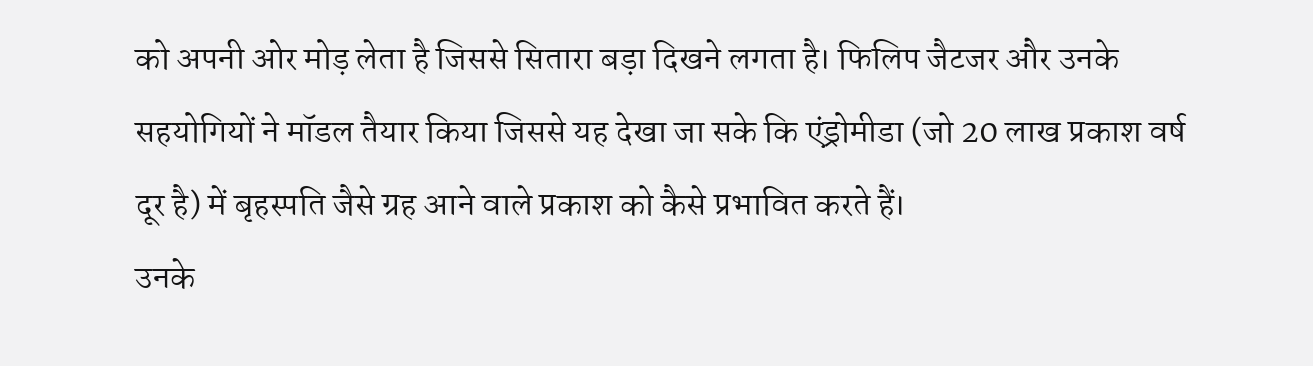को अपनी ओर मोड़ लेता है जिससे सितारा बड़ा दिखने लगता है। फिलिप जैटजर और उनके सहयोगियों ने मॉडल तैयार किया जिससे यह देखा जा सके कि एंड्रोमीडा (जो 20 लाख प्रकाश वर्ष दूर है) में बृहस्पति जैसे ग्रह आने वाले प्रकाश को कैसे प्रभावित करते हैं।
उनके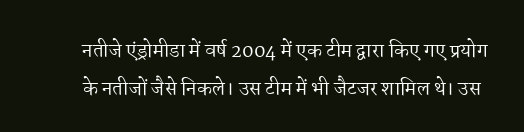नतीजे एंड्रोमीडा में वर्ष 2004 में एक टीम द्वारा किए गए प्रयोग के नतीजों जैसे निकले। उस टीम में भी जैटजर शामिल थे। उस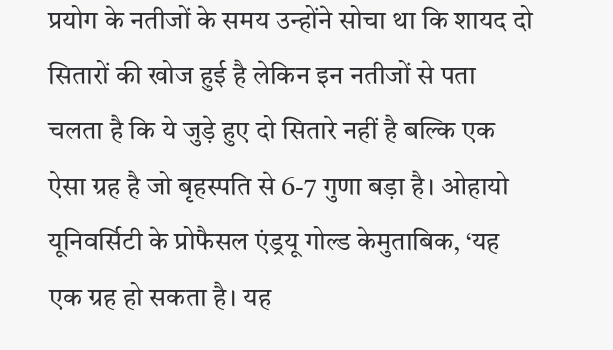प्रयोग के नतीजों के समय उन्होंने सोचा था कि शायद दो सितारों की खोज हुई है लेकिन इन नतीजों से पता चलता है कि ये जुड़े हुए दो सितारे नहीं है बल्कि एक ऐसा ग्रह है जो बृहस्पति से 6-7 गुणा बड़ा है। ओहायो यूनिवर्सिटी के प्रोफैसल एंड्रयू गोल्ड केमुताबिक, ‘यह एक ग्रह हो सकता है। यह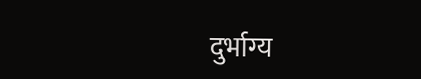दुर्भाग्य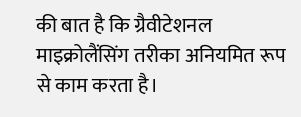की बात है कि ग्रैवीटेशनल माइक्रोलैंसिंग तरीका अनियमित रूप से काम करता है।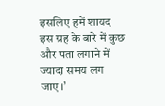इसलिए हमें शायद इस ग्रह के बारे में कुछ और पता लगाने में ज्यादा समय लग जाए।’